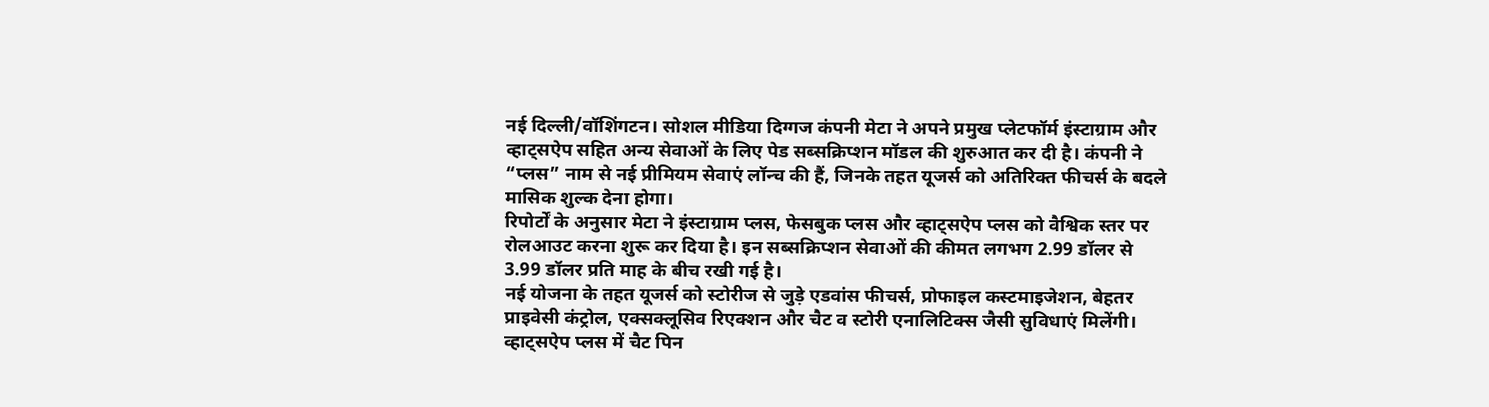नई दिल्ली/वॉशिंगटन। सोशल मीडिया दिग्गज कंपनी मेटा ने अपने प्रमुख प्लेटफॉर्म इंस्टाग्राम और व्हाट्सऐप सहित अन्य सेवाओं के लिए पेड सब्सक्रिप्शन मॉडल की शुरुआत कर दी है। कंपनी ने “प्लस” नाम से नई प्रीमियम सेवाएं लॉन्च की हैं, जिनके तहत यूजर्स को अतिरिक्त फीचर्स के बदले मासिक शुल्क देना होगा।
रिपोर्टों के अनुसार मेटा ने इंस्टाग्राम प्लस, फेसबुक प्लस और व्हाट्सऐप प्लस को वैश्विक स्तर पर रोलआउट करना शुरू कर दिया है। इन सब्सक्रिप्शन सेवाओं की कीमत लगभग 2.99 डॉलर से 3.99 डॉलर प्रति माह के बीच रखी गई है।
नई योजना के तहत यूजर्स को स्टोरीज से जुड़े एडवांस फीचर्स, प्रोफाइल कस्टमाइजेशन, बेहतर प्राइवेसी कंट्रोल, एक्सक्लूसिव रिएक्शन और चैट व स्टोरी एनालिटिक्स जैसी सुविधाएं मिलेंगी। व्हाट्सऐप प्लस में चैट पिन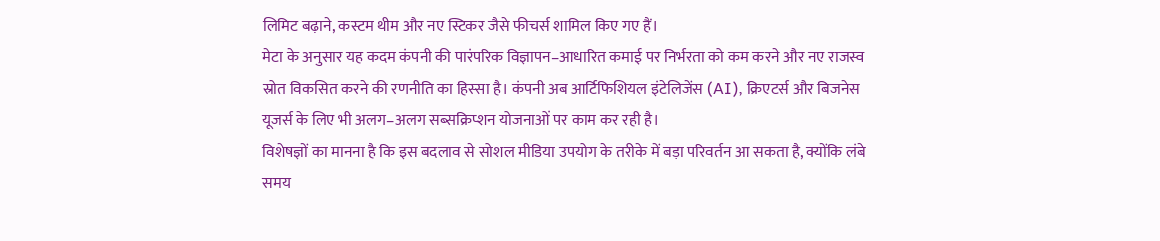लिमिट बढ़ाने, कस्टम थीम और नए स्टिकर जैसे फीचर्स शामिल किए गए हैं।
मेटा के अनुसार यह कदम कंपनी की पारंपरिक विज्ञापन–आधारित कमाई पर निर्भरता को कम करने और नए राजस्व स्रोत विकसित करने की रणनीति का हिस्सा है। कंपनी अब आर्टिफिशियल इंटेलिजेंस (AI), क्रिएटर्स और बिजनेस यूजर्स के लिए भी अलग–अलग सब्सक्रिप्शन योजनाओं पर काम कर रही है।
विशेषज्ञों का मानना है कि इस बदलाव से सोशल मीडिया उपयोग के तरीके में बड़ा परिवर्तन आ सकता है, क्योंकि लंबे समय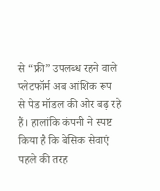से “फ्री” उपलब्ध रहने वाले प्लेटफॉर्म अब आंशिक रूप से पेड मॉडल की ओर बढ़ रहे हैं। हालांकि कंपनी ने स्पष्ट किया है कि बेसिक सेवाएं पहले की तरह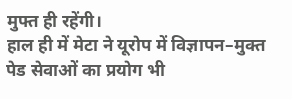मुफ्त ही रहेंगी।
हाल ही में मेटा ने यूरोप में विज्ञापन–मुक्त पेड सेवाओं का प्रयोग भी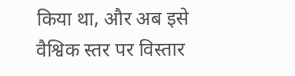किया था, और अब इसे वैश्विक स्तर पर विस्तार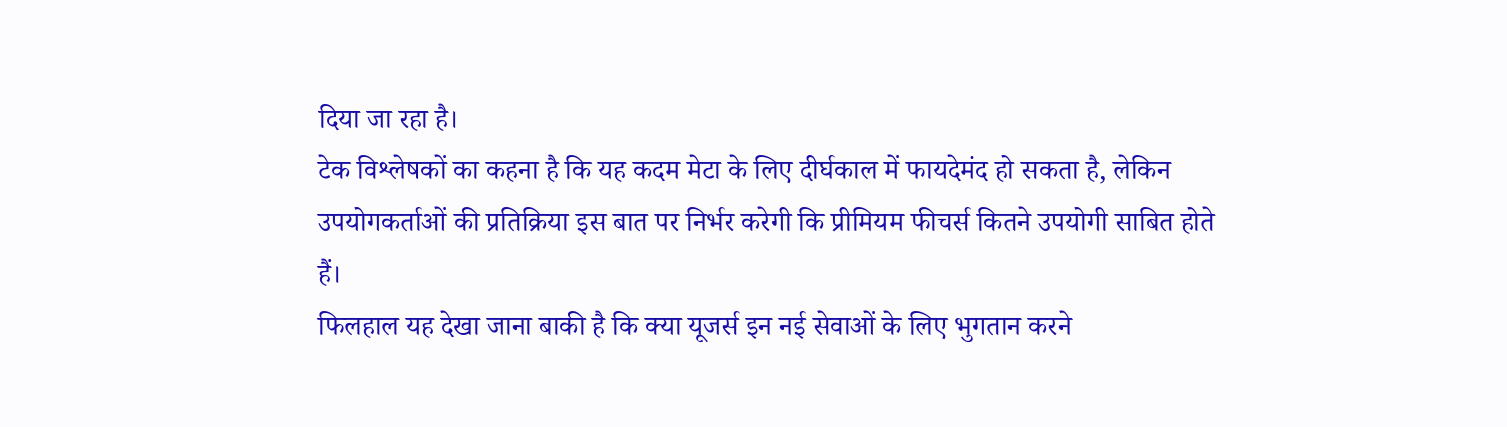दिया जा रहा है।
टेक विश्लेषकों का कहना है कि यह कदम मेटा के लिए दीर्घकाल में फायदेमंद हो सकता है, लेकिन उपयोगकर्ताओं की प्रतिक्रिया इस बात पर निर्भर करेगी कि प्रीमियम फीचर्स कितने उपयोगी साबित होते हैं।
फिलहाल यह देखा जाना बाकी है कि क्या यूजर्स इन नई सेवाओं के लिए भुगतान करने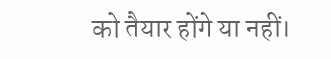को तैयार होंगे या नहीं।